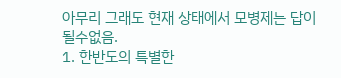아무리 그래도 현재 상태에서 모병제는 답이 될수없음.
1. 한반도의 특별한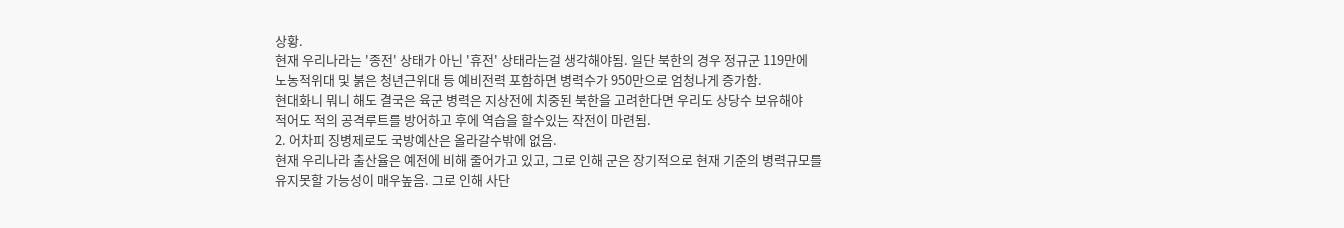상황.
현재 우리나라는 '종전' 상태가 아닌 '휴전' 상태라는걸 생각해야됨. 일단 북한의 경우 정규군 119만에
노농적위대 및 붉은 청년근위대 등 예비전력 포함하면 병력수가 950만으로 엄청나게 증가함.
현대화니 뭐니 해도 결국은 육군 병력은 지상전에 치중된 북한을 고려한다면 우리도 상당수 보유해야
적어도 적의 공격루트를 방어하고 후에 역습을 할수있는 작전이 마련됨.
2. 어차피 징병제로도 국방예산은 올라갈수밖에 없음.
현재 우리나라 출산율은 예전에 비해 줄어가고 있고, 그로 인해 군은 장기적으로 현재 기준의 병력규모를
유지못할 가능성이 매우높음. 그로 인해 사단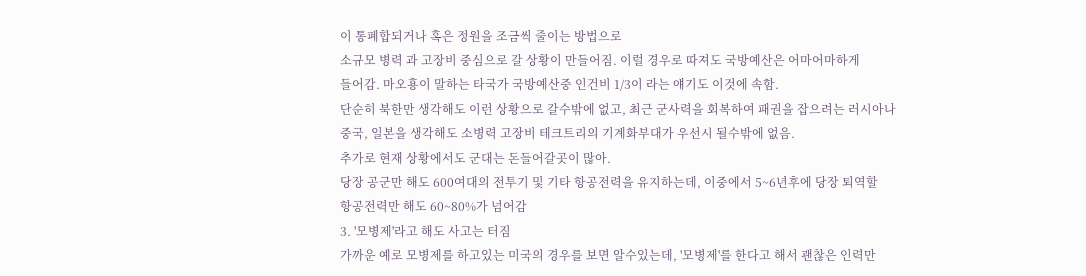이 통폐합되거나 혹은 정원을 조금씩 줄이는 방법으로
소규모 병력 과 고장비 중심으로 갈 상황이 만들어짐. 이럴 경우로 따져도 국방예산은 어마어마하게
들어감. 마오횽이 말하는 타국가 국방예산중 인건비 1/3이 라는 얘기도 이것에 속함.
단순히 북한만 생각해도 이런 상황으로 갈수밖에 없고, 최근 군사력을 회복하여 패권을 잡으려는 러시아나
중국, 일본을 생각해도 소병력 고장비 테크트리의 기계화부대가 우선시 될수밖에 없음.
추가로 현재 상황에서도 군대는 돈들어갈곳이 많아.
당장 공군만 해도 600여대의 전투기 및 기타 항공전력을 유지하는데, 이중에서 5~6년후에 당장 퇴역할
항공전력만 해도 60~80%가 넘어감
3. '모병제'라고 해도 사고는 터짐
가까운 예로 모병제를 하고있는 미국의 경우를 보면 알수있는데, '모병제'를 한다고 해서 괜찮은 인력만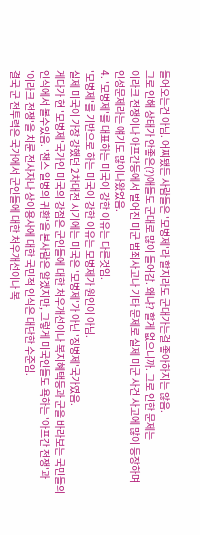들어오는건 아님. 어찌됐든 사람들은 '모병제'라 할지라도 군대가는걸 좋아하지는 않음.
그로 인해 상태가 안좋은(?)애들도 군대로 많이 들어감. 왜냐? 할게 없으니까. 그로 인한 문제는
이라크 전쟁이나 아프간등에서 벌어진 미군 범죄사고나 기타 문제로 실제 미군 사건 사고에 많이 등장하며
인성문제라는 얘기도 많이나왔었음.
4. '모병제'를 대표하는 미국이 강한 이유는 다른것임.
'모병제'를 기반으로 하는 미국이 강한 이유는 모병제가 원인이 아님.
실제 미국이 가장 강했던 2차대전 시기에는 미국은 '모병제'가 아닌 '징병제'국가였음.
게다가 현 '모병제'국가인 미국의 강점은 군인들에 대한 처우개선이나 복지혜택등과 군을 바라보는 국민들의
인식에서 볼수있음. '챈스 일병의 귀환'을 본사람은 알겠지만, 그렇게 미국인들도 욕하는 '아프간 전쟁'과
'이라크 전쟁'을 치룬 전사자나 상이용사에 대한 국민적 인식은 대단한 수준임.
결국 군 전투력은 국가에서 군인들에 대한 처우개선이나 복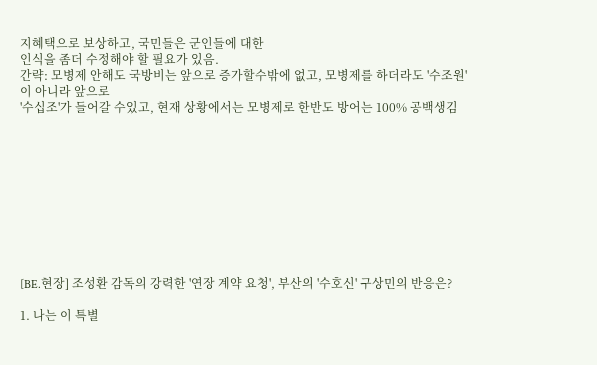지혜택으로 보상하고, 국민들은 군인들에 대한
인식을 좀더 수정해야 할 필요가 있음.
간략: 모병제 안해도 국방비는 앞으로 증가할수밖에 없고, 모병제를 하더라도 '수조원'이 아니라 앞으로
'수십조'가 들어갈 수있고, 현재 상황에서는 모병제로 한반도 방어는 100% 공백생김










[BE.현장] 조성환 감독의 강력한 '연장 계약 요청', 부산의 '수호신' 구상민의 반응은?

1. 나는 이 특별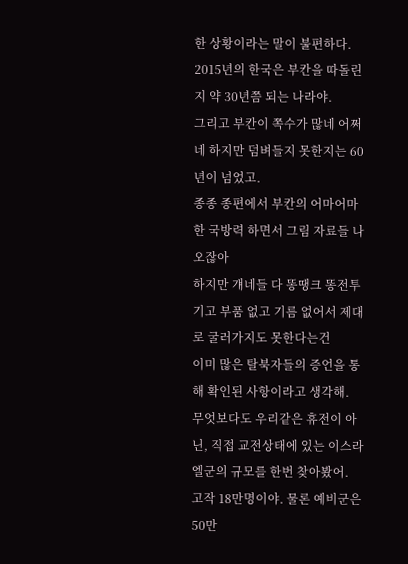한 상황이라는 말이 불편하다.
2015년의 한국은 부칸을 따돌린지 약 30년쯤 되는 나라야.
그리고 부칸이 쪽수가 많네 어쩌네 하지만 덤벼들지 못한지는 60년이 넘었고.
종종 종편에서 부칸의 어마어마한 국방력 하면서 그림 자료들 나오잖아
하지만 걔네들 다 똥땡크 똥전투기고 부품 없고 기름 없어서 제대로 굴러가지도 못한다는건
이미 많은 탈북자들의 증언을 통해 확인된 사항이라고 생각해.
무엇보다도 우리같은 휴전이 아닌, 직접 교전상태에 있는 이스라엘군의 규모를 한번 찾아봤어.
고작 18만명이야. 물론 예비군은 50만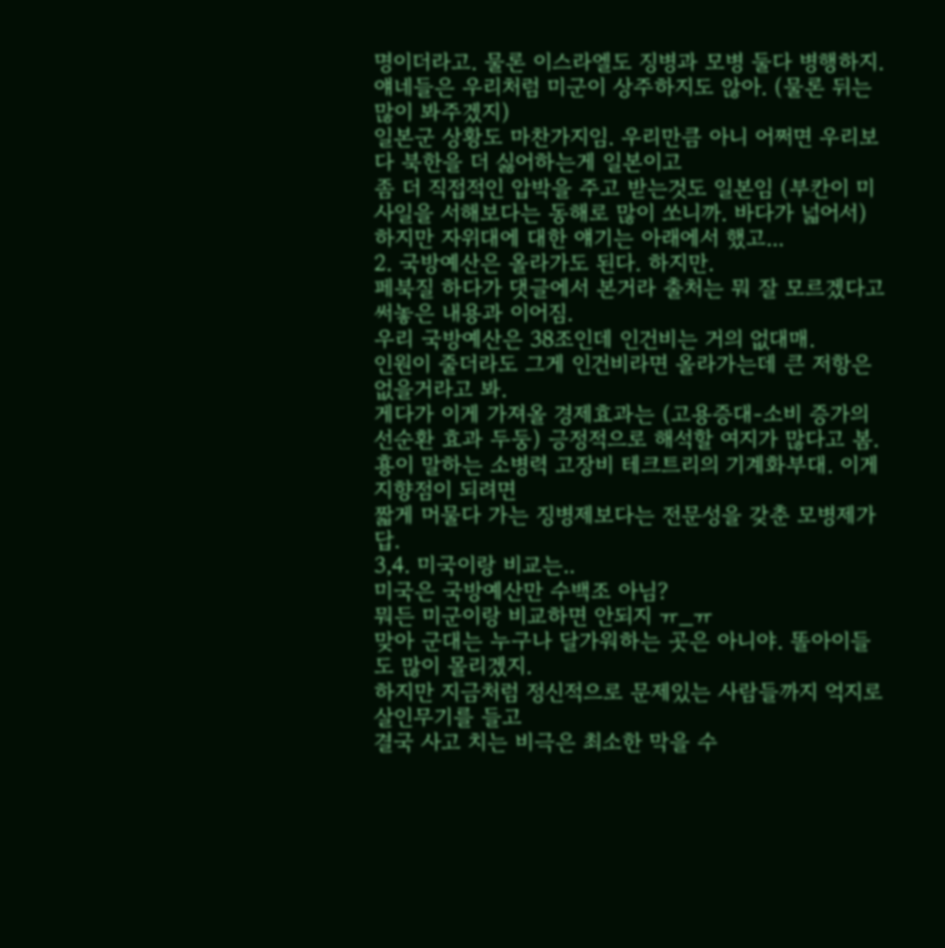명이더라고. 물론 이스라엘도 징병과 모병 둘다 병행하지.
얘네들은 우리처럼 미군이 상주하지도 않아. (물론 뒤는 많이 봐주겠지)
일본군 상황도 마찬가지임. 우리만큼 아니 어쩌면 우리보다 북한을 더 싫어하는게 일본이고
좀 더 직접적인 압박을 주고 받는것도 일본임 (부칸이 미사일을 서해보다는 동해로 많이 쏘니까. 바다가 넓어서)
하지만 자위대에 대한 얘기는 아래에서 했고...
2. 국방예산은 올라가도 된다. 하지만.
페북질 하다가 댓글에서 본거라 출처는 뭐 잘 모르겠다고 써놓은 내용과 이어짐.
우리 국방예산은 38조인데 인건비는 거의 없대매.
인원이 줄더라도 그게 인건비라면 올라가는데 큰 저항은 없을거라고 봐.
게다가 이게 가져올 경제효과는 (고용증대-소비 증가의 선순환 효과 두둥) 긍정적으로 해석할 여지가 많다고 봄.
횽이 말하는 소병력 고장비 테크트리의 기계화부대. 이게 지향점이 되려면
짧게 머물다 가는 징병제보다는 전문성을 갖춘 모병제가 답.
3,4. 미국이랑 비교는..
미국은 국방예산만 수백조 아님?
뭐든 미군이랑 비교하면 안되지 ㅠ_ㅠ
맞아 군대는 누구나 달가워하는 곳은 아니야. 똘아이들도 많이 몰리겠지.
하지만 지금처럼 정신적으로 문제있는 사람들까지 억지로 살인무기를 들고
결국 사고 치는 비극은 최소한 막을 수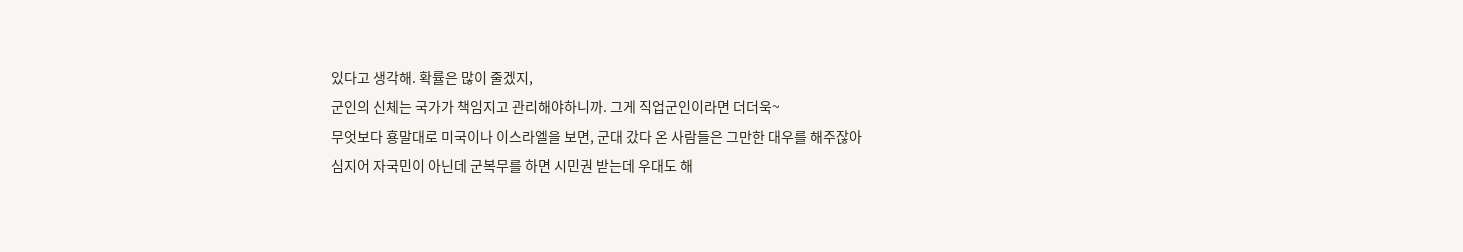있다고 생각해. 확률은 많이 줄겠지,
군인의 신체는 국가가 책임지고 관리해야하니까. 그게 직업군인이라면 더더욱~
무엇보다 횽말대로 미국이나 이스라엘을 보면, 군대 갔다 온 사람들은 그만한 대우를 해주잖아
심지어 자국민이 아닌데 군복무를 하면 시민권 받는데 우대도 해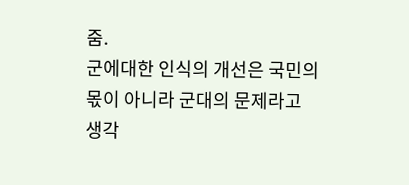줌.
군에대한 인식의 개선은 국민의 몫이 아니라 군대의 문제라고 생각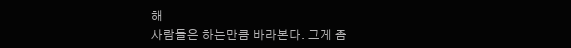해
사람들은 하는만큼 바라본다. 그게 좀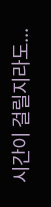시간이 걸릴지라도...